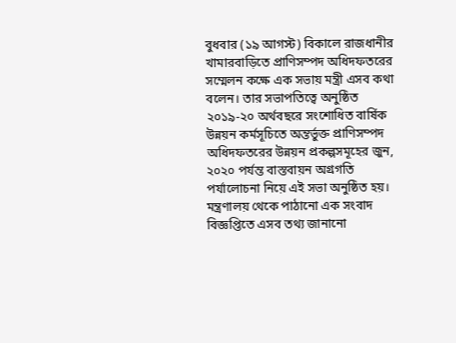বুধবার (১৯ আগস্ট) বিকালে রাজধানীর খামারবাড়িতে প্রাণিসম্পদ অধিদফতরের সম্মেলন কক্ষে এক সভায় মন্ত্রী এসব কথা বলেন। তার সভাপতিত্বে অনুষ্ঠিত ২০১৯-২০ অর্থবছরে সংশোধিত বার্ষিক উন্নয়ন কর্মসূচিতে অন্তর্ভুক্ত প্রাণিসম্পদ অধিদফতরের উন্নয়ন প্রকল্পসমূহের জুন, ২০২০ পর্যন্ত বাস্তবায়ন অগ্রগতি পর্যালোচনা নিয়ে এই সভা অনুষ্ঠিত হয়। মন্ত্রণালয় থেকে পাঠানো এক সংবাদ বিজ্ঞপ্তিতে এসব তথ্য জানানো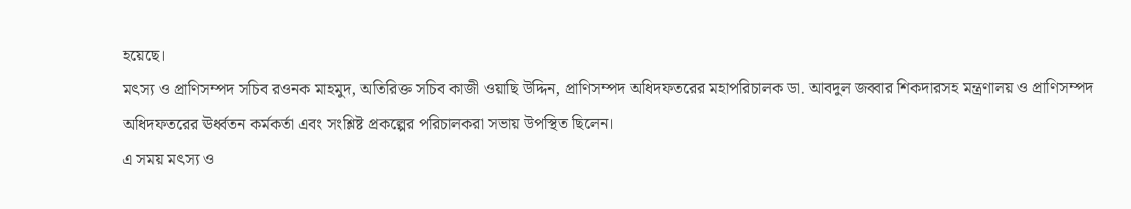হয়েছে।
মৎস্য ও প্রাণিসম্পদ সচিব রওনক মাহমুদ, অতিরিক্ত সচিব কাজী ওয়াছি উদ্দিন, প্রাণিসম্পদ অধিদফতরের মহাপরিচালক ডা. আবদুল জব্বার শিকদারসহ মন্ত্রণালয় ও প্রাণিসম্পদ অধিদফতরের ঊর্ধ্বতন কর্মকর্তা এবং সংশ্লিষ্ট প্রকল্পের পরিচালকরা সভায় উপস্থিত ছিলেন।
এ সময় মৎস্য ও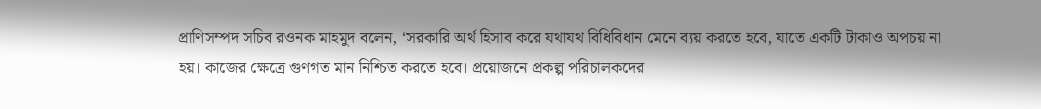প্রাণিসম্পদ সচিব রওনক মাহমুদ বলেন, ‘সরকারি অর্থ হিসাব করে যথাযথ বিধিবিধান মেনে ব্যয় করতে হবে, যাতে একটি টাকাও অপচয় না হয়। কাজের ক্ষেত্রে গুণগত মান নিশ্চিত করতে হবে। প্রয়োজনে প্রকল্প পরিচালকদের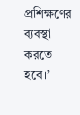প্রশিক্ষণের ব্যবস্থা করতে হবে।’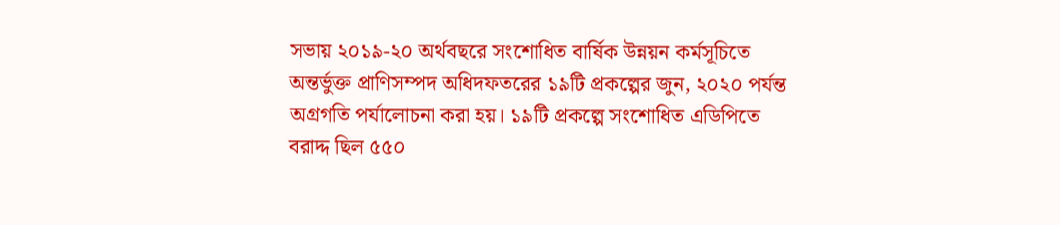সভায় ২০১৯-২০ অর্থবছরে সংশোধিত বার্ষিক উন্নয়ন কর্মসূচিতে অন্তর্ভুক্ত প্রাণিসম্পদ অধিদফতরের ১৯টি প্রকল্পের জুন, ২০২০ পর্যন্ত অগ্রগতি পর্যালোচনা করা হয়। ১৯টি প্রকল্পে সংশোধিত এডিপিতে বরাদ্দ ছিল ৫৫০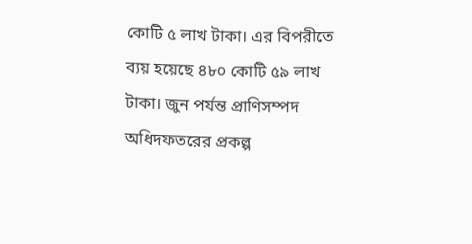কোটি ৫ লাখ টাকা। এর বিপরীতে ব্যয় হয়েছে ৪৮০ কোটি ৫৯ লাখ টাকা। জুন পর্যন্ত প্রাণিসম্পদ অধিদফতরের প্রকল্প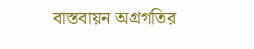বাস্তবায়ন অগ্রগতির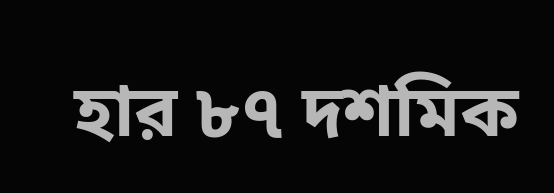হার ৮৭ দশমিক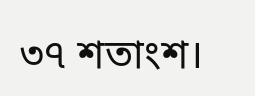৩৭ শতাংশ।